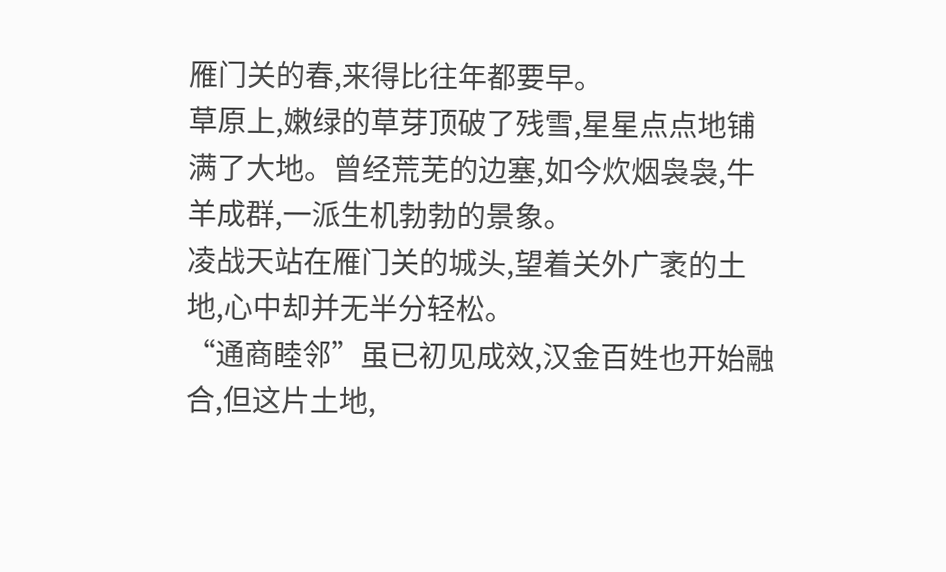雁门关的春,来得比往年都要早。
草原上,嫩绿的草芽顶破了残雪,星星点点地铺满了大地。曾经荒芜的边塞,如今炊烟袅袅,牛羊成群,一派生机勃勃的景象。
凌战天站在雁门关的城头,望着关外广袤的土地,心中却并无半分轻松。
“通商睦邻”虽已初见成效,汉金百姓也开始融合,但这片土地,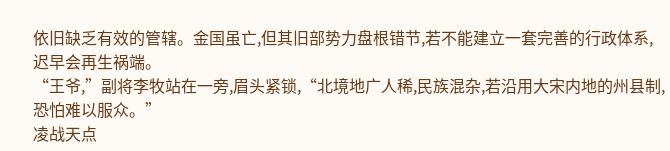依旧缺乏有效的管辖。金国虽亡,但其旧部势力盘根错节,若不能建立一套完善的行政体系,迟早会再生祸端。
“王爷,”副将李牧站在一旁,眉头紧锁,“北境地广人稀,民族混杂,若沿用大宋内地的州县制,恐怕难以服众。”
凌战天点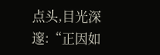点头,目光深邃:“正因如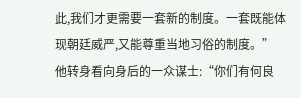此,我们才更需要一套新的制度。一套既能体现朝廷威严,又能尊重当地习俗的制度。”
他转身看向身后的一众谋士:“你们有何良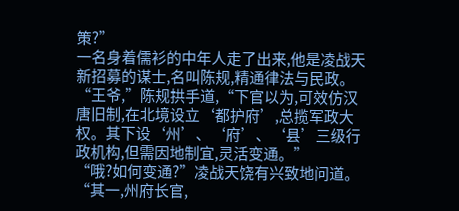策?”
一名身着儒衫的中年人走了出来,他是凌战天新招募的谋士,名叫陈规,精通律法与民政。
“王爷,”陈规拱手道,“下官以为,可效仿汉唐旧制,在北境设立‘都护府’,总揽军政大权。其下设‘州’、‘府’、‘县’三级行政机构,但需因地制宜,灵活变通。”
“哦?如何变通?”凌战天饶有兴致地问道。
“其一,州府长官,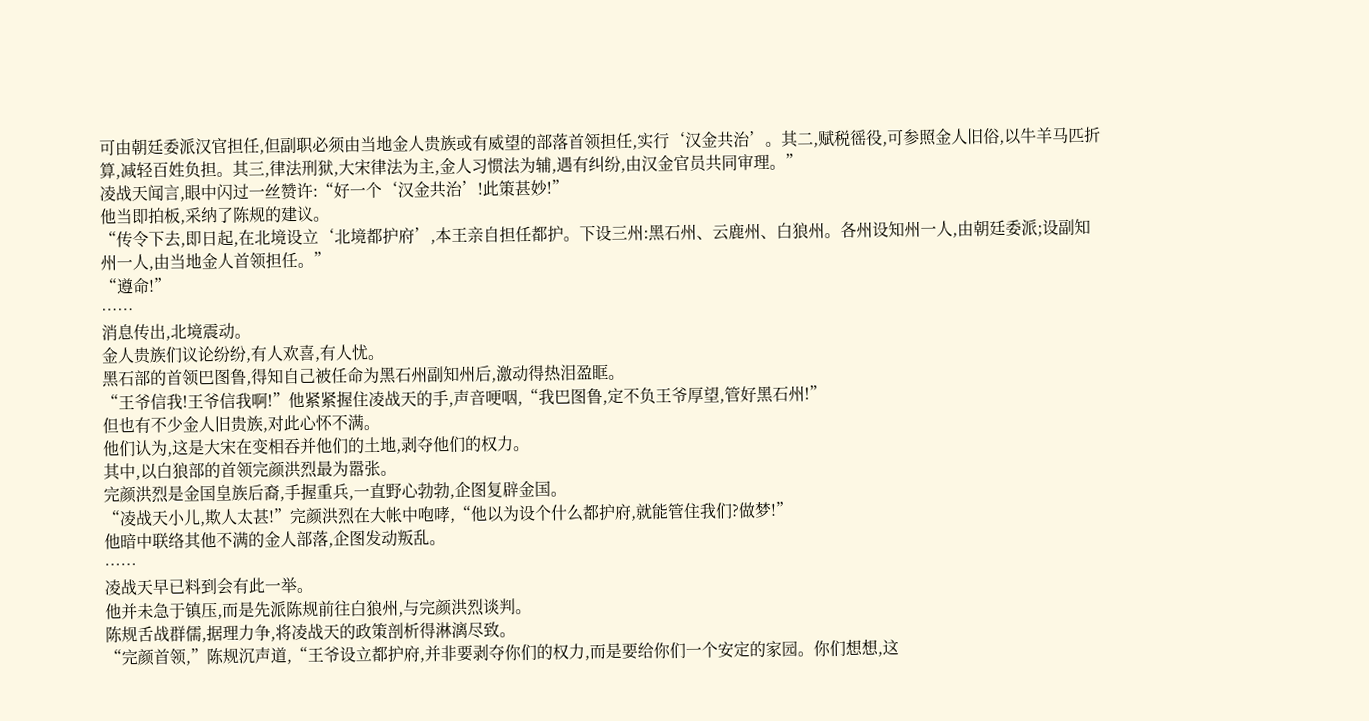可由朝廷委派汉官担任,但副职必须由当地金人贵族或有威望的部落首领担任,实行‘汉金共治’。其二,赋税徭役,可参照金人旧俗,以牛羊马匹折算,减轻百姓负担。其三,律法刑狱,大宋律法为主,金人习惯法为辅,遇有纠纷,由汉金官员共同审理。”
凌战天闻言,眼中闪过一丝赞许:“好一个‘汉金共治’!此策甚妙!”
他当即拍板,采纳了陈规的建议。
“传令下去,即日起,在北境设立‘北境都护府’,本王亲自担任都护。下设三州:黑石州、云鹿州、白狼州。各州设知州一人,由朝廷委派;设副知州一人,由当地金人首领担任。”
“遵命!”
……
消息传出,北境震动。
金人贵族们议论纷纷,有人欢喜,有人忧。
黑石部的首领巴图鲁,得知自己被任命为黑石州副知州后,激动得热泪盈眶。
“王爷信我!王爷信我啊!”他紧紧握住凌战天的手,声音哽咽,“我巴图鲁,定不负王爷厚望,管好黑石州!”
但也有不少金人旧贵族,对此心怀不满。
他们认为,这是大宋在变相吞并他们的土地,剥夺他们的权力。
其中,以白狼部的首领完颜洪烈最为嚣张。
完颜洪烈是金国皇族后裔,手握重兵,一直野心勃勃,企图复辟金国。
“凌战天小儿,欺人太甚!”完颜洪烈在大帐中咆哮,“他以为设个什么都护府,就能管住我们?做梦!”
他暗中联络其他不满的金人部落,企图发动叛乱。
……
凌战天早已料到会有此一举。
他并未急于镇压,而是先派陈规前往白狼州,与完颜洪烈谈判。
陈规舌战群儒,据理力争,将凌战天的政策剖析得淋漓尽致。
“完颜首领,”陈规沉声道,“王爷设立都护府,并非要剥夺你们的权力,而是要给你们一个安定的家园。你们想想,这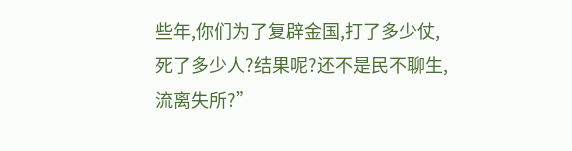些年,你们为了复辟金国,打了多少仗,死了多少人?结果呢?还不是民不聊生,流离失所?”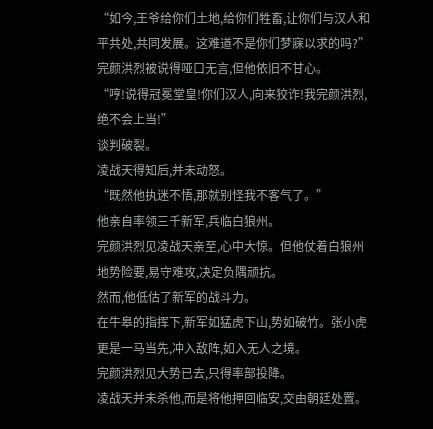“如今,王爷给你们土地,给你们牲畜,让你们与汉人和平共处,共同发展。这难道不是你们梦寐以求的吗?”
完颜洪烈被说得哑口无言,但他依旧不甘心。
“哼!说得冠冕堂皇!你们汉人,向来狡诈!我完颜洪烈,绝不会上当!”
谈判破裂。
凌战天得知后,并未动怒。
“既然他执迷不悟,那就别怪我不客气了。”
他亲自率领三千新军,兵临白狼州。
完颜洪烈见凌战天亲至,心中大惊。但他仗着白狼州地势险要,易守难攻,决定负隅顽抗。
然而,他低估了新军的战斗力。
在牛皋的指挥下,新军如猛虎下山,势如破竹。张小虎更是一马当先,冲入敌阵,如入无人之境。
完颜洪烈见大势已去,只得率部投降。
凌战天并未杀他,而是将他押回临安,交由朝廷处置。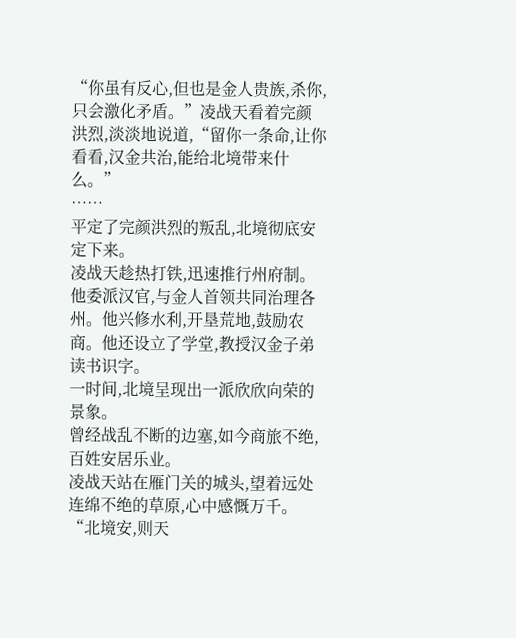“你虽有反心,但也是金人贵族,杀你,只会激化矛盾。”凌战天看着完颜洪烈,淡淡地说道,“留你一条命,让你看看,汉金共治,能给北境带来什么。”
……
平定了完颜洪烈的叛乱,北境彻底安定下来。
凌战天趁热打铁,迅速推行州府制。
他委派汉官,与金人首领共同治理各州。他兴修水利,开垦荒地,鼓励农商。他还设立了学堂,教授汉金子弟读书识字。
一时间,北境呈现出一派欣欣向荣的景象。
曾经战乱不断的边塞,如今商旅不绝,百姓安居乐业。
凌战天站在雁门关的城头,望着远处连绵不绝的草原,心中感慨万千。
“北境安,则天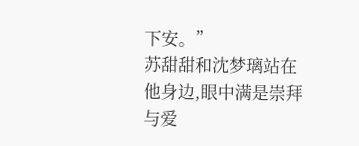下安。”
苏甜甜和沈梦璃站在他身边,眼中满是崇拜与爱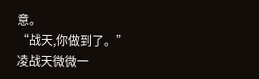意。
“战天,你做到了。”
凌战天微微一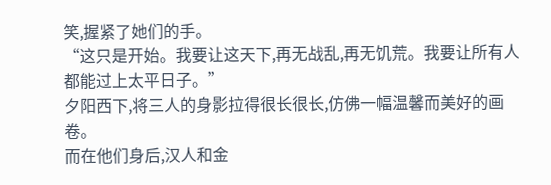笑,握紧了她们的手。
“这只是开始。我要让这天下,再无战乱,再无饥荒。我要让所有人都能过上太平日子。”
夕阳西下,将三人的身影拉得很长很长,仿佛一幅温馨而美好的画卷。
而在他们身后,汉人和金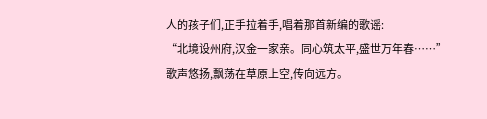人的孩子们,正手拉着手,唱着那首新编的歌谣:
“北境设州府,汉金一家亲。同心筑太平,盛世万年春……”
歌声悠扬,飘荡在草原上空,传向远方。